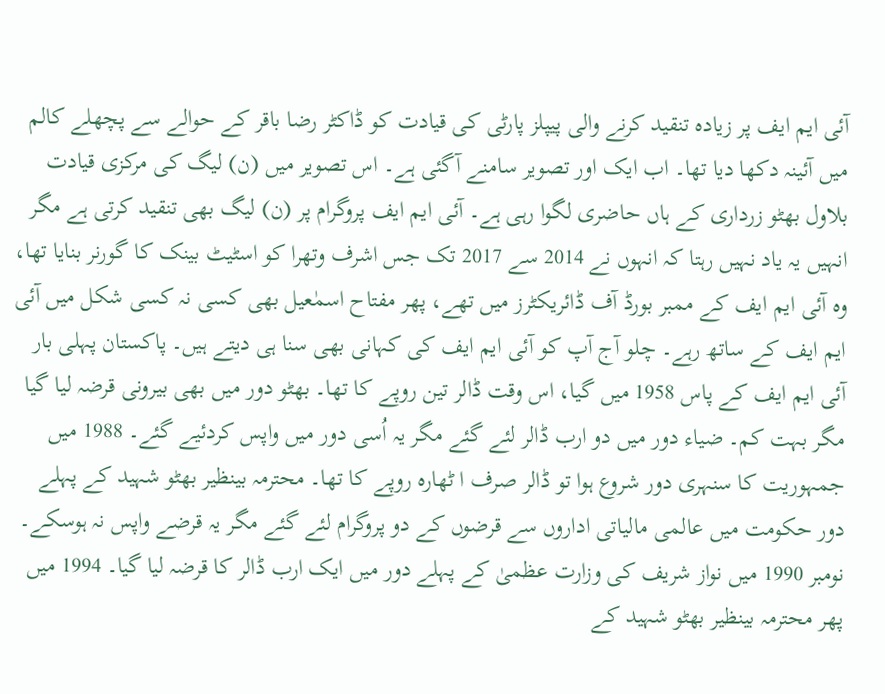آئی ایم ایف پر زیادہ تنقید کرنے والی پیپلز پارٹی کی قیادت کو ڈاکٹر رضا باقر کے حوالے سے پچھلے کالم میں آئینہ دکھا دیا تھا۔ اب ایک اور تصویر سامنے آگئی ہے۔ اس تصویر میں (ن) لیگ کی مرکزی قیادت بلاول بھٹو زرداری کے ہاں حاضری لگوا رہی ہے۔ آئی ایم ایف پروگرام پر (ن) لیگ بھی تنقید کرتی ہے مگر انہیں یہ یاد نہیں رہتا کہ انہوں نے 2014 سے 2017 تک جس اشرف وتھرا کو اسٹیٹ بینک کا گورنر بنایا تھا، وہ آئی ایم ایف کے ممبر بورڈ آف ڈائریکٹرز میں تھے، پھر مفتاح اسمٰعیل بھی کسی نہ کسی شکل میں آئی ایم ایف کے ساتھ رہے۔ چلو آج آپ کو آئی ایم ایف کی کہانی بھی سنا ہی دیتے ہیں۔ پاکستان پہلی بار آئی ایم ایف کے پاس 1958 میں گیا، اس وقت ڈالر تین روپے کا تھا۔ بھٹو دور میں بھی بیرونی قرضہ لیا گیا مگر بہت کم۔ ضیاء دور میں دو ارب ڈالر لئے گئے مگر یہ اُسی دور میں واپس کردئیے گئے۔ 1988 میں جمہوریت کا سنہری دور شروع ہوا تو ڈالر صرف ا ٹھارہ روپے کا تھا۔ محترمہ بینظیر بھٹو شہید کے پہلے دور حکومت میں عالمی مالیاتی اداروں سے قرضوں کے دو پروگرام لئے گئے مگر یہ قرضے واپس نہ ہوسکے۔ نومبر 1990 میں نواز شریف کی وزارت عظمیٰ کے پہلے دور میں ایک ارب ڈالر کا قرضہ لیا گیا۔ 1994 میں پھر محترمہ بینظیر بھٹو شہید کے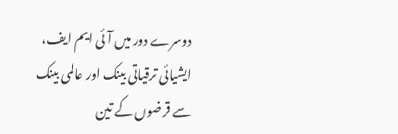دوسرے دور میں آئی ایم ایف، ایشیائی ترقیاتی بینک اور عالمی بینک سے قرضوں کے تین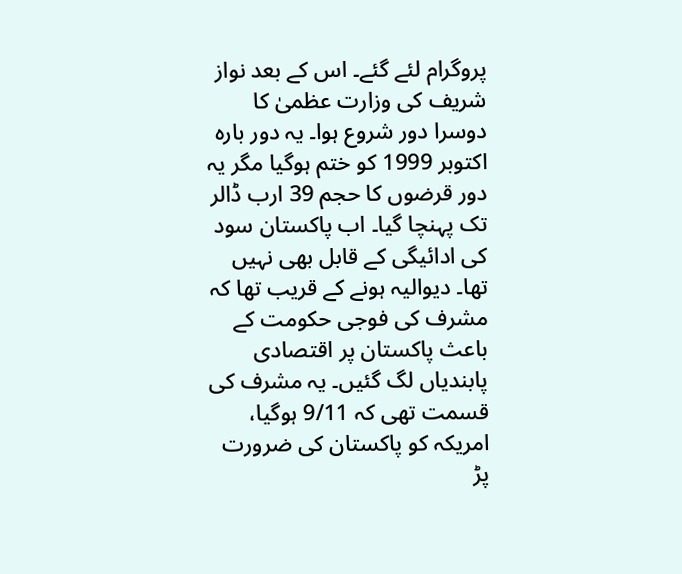پروگرام لئے گئے۔ اس کے بعد نواز شریف کی وزارت عظمیٰ کا دوسرا دور شروع ہوا۔ یہ دور بارہ اکتوبر 1999 کو ختم ہوگیا مگر یہ دور قرضوں کا حجم 39 ارب ڈالر تک پہنچا گیا۔ اب پاکستان سود کی ادائیگی کے قابل بھی نہیں تھا۔ دیوالیہ ہونے کے قریب تھا کہ مشرف کی فوجی حکومت کے باعث پاکستان پر اقتصادی پابندیاں لگ گئیں۔ یہ مشرف کی قسمت تھی کہ 9/11 ہوگیا، امریکہ کو پاکستان کی ضرورت پڑ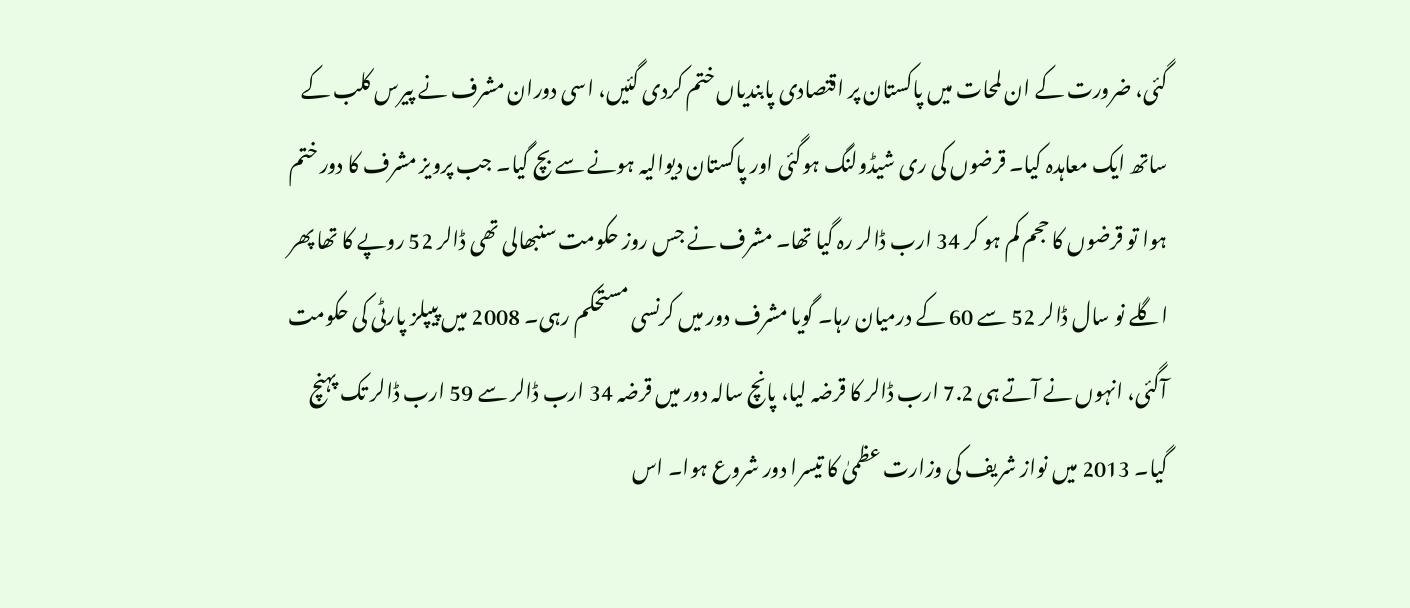گئی، ضرورت کے ان لمحات میں پاکستان پر اقتصادی پابندیاں ختم کردی گئیں، اسی دوران مشرف نے پیرس کلب کے ساتھ ایک معاہدہ کیا۔ قرضوں کی ری شیڈولنگ ہوگئی اور پاکستان دیوالیہ ہونے سے بچ گیا۔ جب پرویز مشرف کا دور ختم ہوا تو قرضوں کا حجم کم ہو کر 34 ارب ڈالر رہ گیا تھا۔ مشرف نے جس روز حکومت سنبھالی تھی ڈالر 52 روپے کا تھا پھر اگلے نو سال ڈالر 52 سے 60 کے درمیان رہا۔ گویا مشرف دور میں کرنسی مستحکم رہی۔ 2008 میں پیپلز پارٹی کی حکومت آگئی، انہوں نے آتے ہی 7.2 ارب ڈالر کا قرضہ لیا، پانچ سالہ دور میں قرضہ 34 ارب ڈالر سے 59 ارب ڈالر تک پہنچ گیا۔ 2013 میں نواز شریف کی وزارت عظمیٰ کا تیسرا دور شروع ہوا۔ اس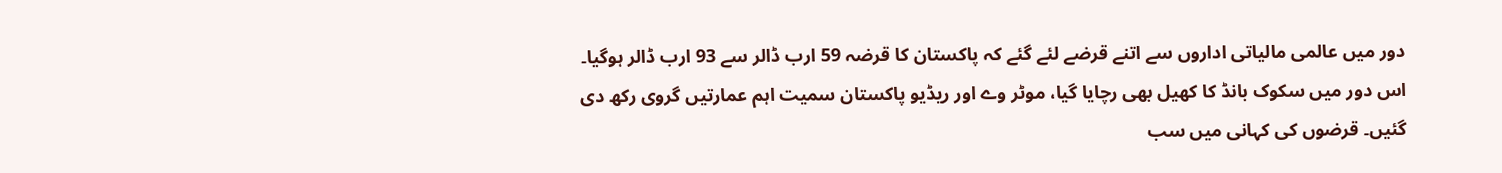دور میں عالمی مالیاتی اداروں سے اتنے قرضے لئے گئے کہ پاکستان کا قرضہ 59 ارب ڈالر سے 93 ارب ڈالر ہوگیا۔ اس دور میں سکوک بانڈ کا کھیل بھی رچایا گیا، موٹر وے اور ریڈیو پاکستان سمیت اہم عمارتیں گروی رکھ دی گئیں۔ قرضوں کی کہانی میں سب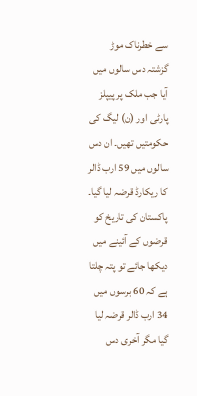سے خطرناک موڑ گزشتہ دس سالوں میں آیا جب ملک پر پیپلز پارٹی اور (ن) لیگ کی حکومتیں تھیں۔ ان دس سالوں میں 59 ارب ڈالر کا ریکارڈ قرضہ لیا گیا۔ پاکستان کی تاریخ کو قرضوں کے آئینے میں دیکھا جائے تو پتہ چلتا ہے کہ 60 برسوں میں 34 ارب ڈالر قرضہ لیا گیا مگر آخری دس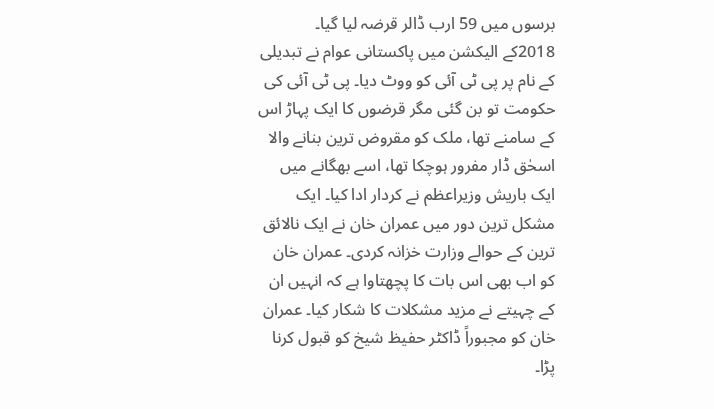برسوں میں 59 ارب ڈالر قرضہ لیا گیا۔
2018کے الیکشن میں پاکستانی عوام نے تبدیلی کے نام پر پی ٹی آئی کو ووٹ دیا۔ پی ٹی آئی کی حکومت تو بن گئی مگر قرضوں کا ایک پہاڑ اس کے سامنے تھا، ملک کو مقروض ترین بنانے والا اسحٰق ڈار مفرور ہوچکا تھا، اسے بھگانے میں ایک باریش وزیراعظم نے کردار ادا کیا۔ ایک مشکل ترین دور میں عمران خان نے ایک نالائق ترین کے حوالے وزارت خزانہ کردی۔ عمران خان کو اب بھی اس بات کا پچھتاوا ہے کہ انہیں ان کے چہیتے نے مزید مشکلات کا شکار کیا۔ عمران خان کو مجبوراً ڈاکٹر حفیظ شیخ کو قبول کرنا پڑا۔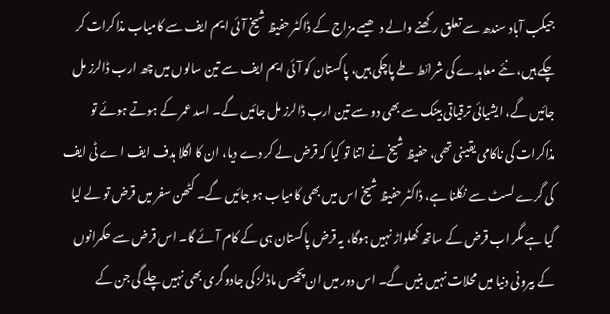جیکب آباد سندھ سے تعلق رکھنے والے دھیمے مزاج کے ڈاکٹر حفیظ شیخ آئی ایم ایف سے کامیاب مذاکرات کر چکے ہیں، نئے معاہدے کی شرائط طے پاچکی ہیں، پاکستان کو آئی ایم ایف سے تین سالوں میں چھ ارب ڈالرز مل جائیں گے، ایشیائی ترقیاتی بینک سے بھی دو سے تین ارب ڈالرز مل جائیں گے۔ اسد عمر کے ہوتے ہوئے تو مذاکرات کی ناکامی یقینی تھی، حفیظ شیخ نے اتنا تو کیا کہ قرض لے کر دے دیا، ان کا اگلا ہدف ایف ا ے ٹی ایف کی گرے لسٹ سے نکلنا ہے، ڈاکٹر حفیظ شیخ اس میں بھی کامیاب ہو جائیں گے۔ کٹھن سفر میں قرض تو لے لیا گیا ہے مگر اب قرض کے ساتھ کھلواڑ نہیں ہوگا، یہ قرض پاکستان ہی کے کام آئے گا۔ اس قرض سے حکمرانوں کے بیرونی دنیا میں محلات نہیں بنیں گے۔ اس دور میں ان پچیس ماڈلز کی جادوگری بھی نہیں چلے گی جن کے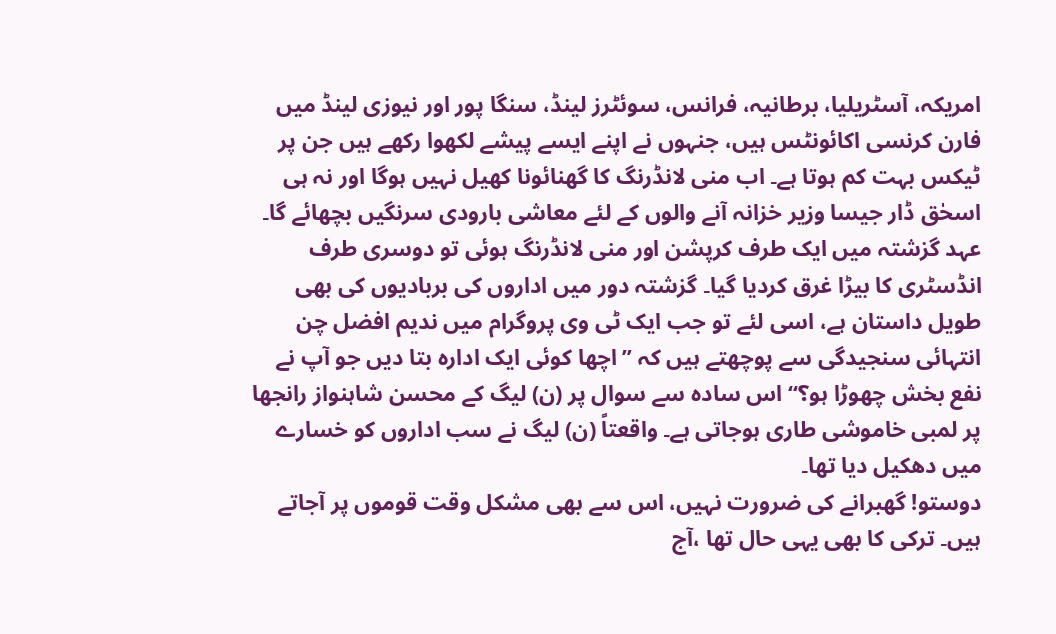امریکہ، آسٹریلیا، برطانیہ، فرانس، سوئٹرز لینڈ، سنگا پور اور نیوزی لینڈ میں فارن کرنسی اکائونٹس ہیں، جنہوں نے اپنے ایسے پیشے لکھوا رکھے ہیں جن پر ٹیکس بہت کم ہوتا ہے۔ اب منی لانڈرنگ کا گھنائونا کھیل نہیں ہوگا اور نہ ہی اسحٰق ڈار جیسا وزیر خزانہ آنے والوں کے لئے معاشی بارودی سرنگیں بچھائے گا۔
عہد گزشتہ میں ایک طرف کرپشن اور منی لانڈرنگ ہوئی تو دوسری طرف انڈسٹری کا بیڑا غرق کردیا گیا۔ گزشتہ دور میں اداروں کی بربادیوں کی بھی طویل داستان ہے، اسی لئے تو جب ایک ٹی وی پروگرام میں ندیم افضل چن انتہائی سنجیدگی سے پوچھتے ہیں کہ ’’اچھا کوئی ایک ادارہ بتا دیں جو آپ نے نفع بخش چھوڑا ہو؟‘‘ اس سادہ سے سوال پر (ن) لیگ کے محسن شاہنواز رانجھا پر لمبی خاموشی طاری ہوجاتی ہے۔ واقعتاً (ن) لیگ نے سب اداروں کو خسارے میں دھکیل دیا تھا۔
دوستو! گھبرانے کی ضرورت نہیں، اس سے بھی مشکل وقت قوموں پر آجاتے ہیں۔ ترکی کا بھی یہی حال تھا ،آج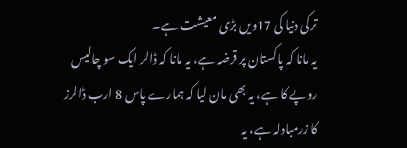ترکی دنیا کی 17ویں بڑی معیشت ہے۔
یہ مانا کہ پاکستان پر قرضہ ہے، یہ مانا کہ ڈالر ایک سو چالیس روپے کا ہے، یہ بھی مان لیا کہ ہمارے پاس 8 ارب ڈالرز کا زرمبادلہ ہے، یہ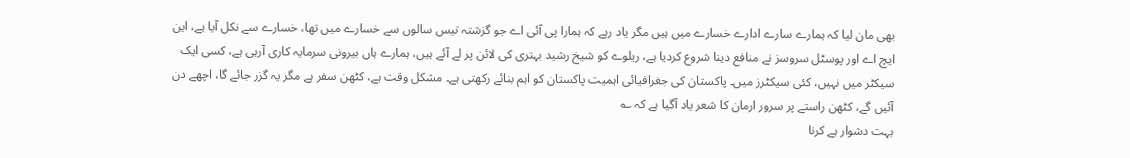بھی مان لیا کہ ہمارے سارے ادارے خسارے میں ہیں مگر یاد رہے کہ ہمارا پی آئی اے جو گزشتہ تیس سالوں سے خسارے میں تھا، خسارے سے نکل آیا ہے، این ایچ اے اور پوسٹل سروسز نے منافع دینا شروع کردیا ہے، ریلوے کو شیخ رشید بہتری کی لائن پر لے آئے ہیں، ہمارے ہاں بیرونی سرمایہ کاری آرہی ہے، کسی ایک سیکٹر میں نہیں، کئی سیکٹرز میں۔ پاکستان کی جغرافیائی اہمیت پاکستان کو اہم بنائے رکھتی ہے۔ مشکل وقت ہے، کٹھن سفر ہے مگر یہ گزر جائے گا، اچھے دن آئیں گے، کٹھن راستے پر سرور ارمان کا شعر یاد آگیا ہے کہ ؎
بہت دشوار ہے کرنا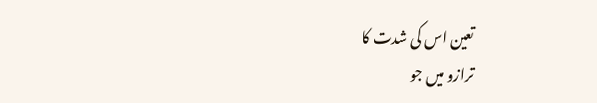تعین اس کی شدت کا
ترازو میں جو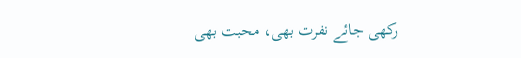رکھی جائے نفرت بھی، محبت بھی